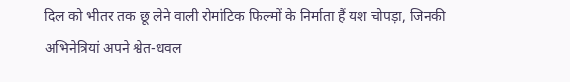दिल को भीतर तक छू लेने वाली रोमांटिक फिल्मों के निर्माता हैं यश चोपड़ा, जिनकी अभिनेत्रियां अपने श्वेत-धवल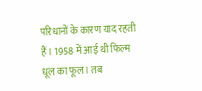परिधानों के कारण याद रहती हैं । 1958 में आई थी फिल्म धूल का फूल। तब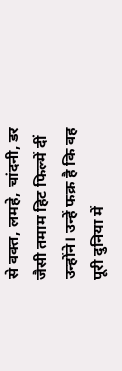से वक्त, लमहे, चांदनी, डर जैसी तमाम हिट फिल्में दीं उन्होंने। उन्हें फक्र है कि वह पूरी दुनिया में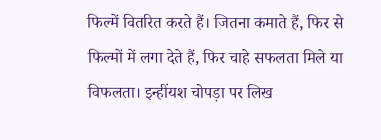फिल्में वितरित करते हैं। जितना कमाते हैं, फिर से फिल्मों में लगा देते हैं, फिर चाहे सफलता मिले या विफलता। इन्हींयश चोपड़ा पर लिख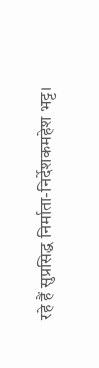रहे हैं सुप्रसिद्ध निर्माता-निर्देशकमहेश भट्ट।